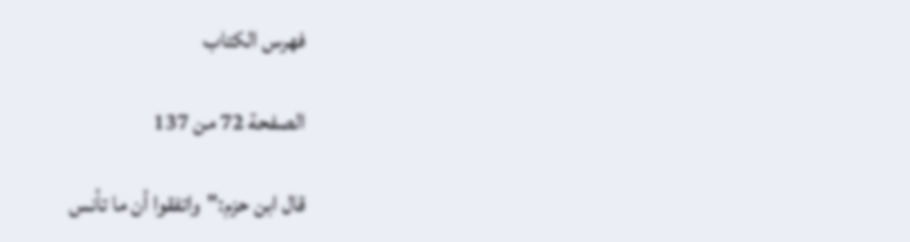فهرس الكتاب

الصفحة 72 من 137

قال ابن حزم:"واتفقوا أن ما تأنس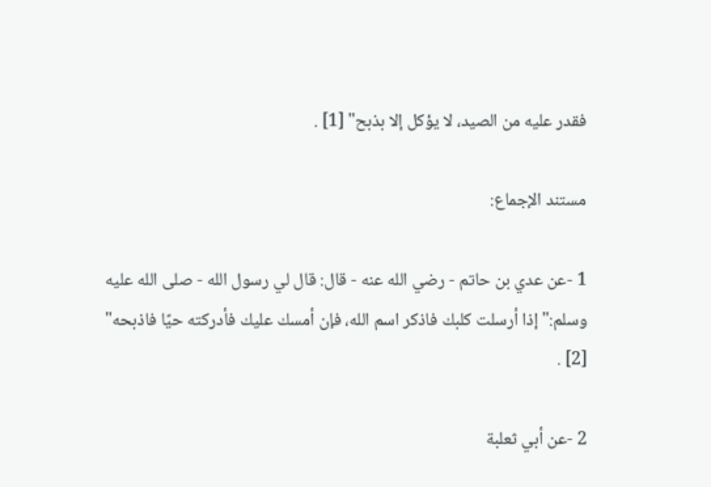فقدر عليه من الصيد، لا يؤكل إلا بذبح" [1] .

مستند الإجماع:

1 -عن عدي بن حاتم - رضي الله عنه - قال: قال لي رسول الله - صلى الله عليه وسلم:"إذا أرسلت كلبك فاذكر اسم الله، فإن أمسك عليك فأدركته حيًا فاذبحه" [2] .

2 -عن أبي ثعلبة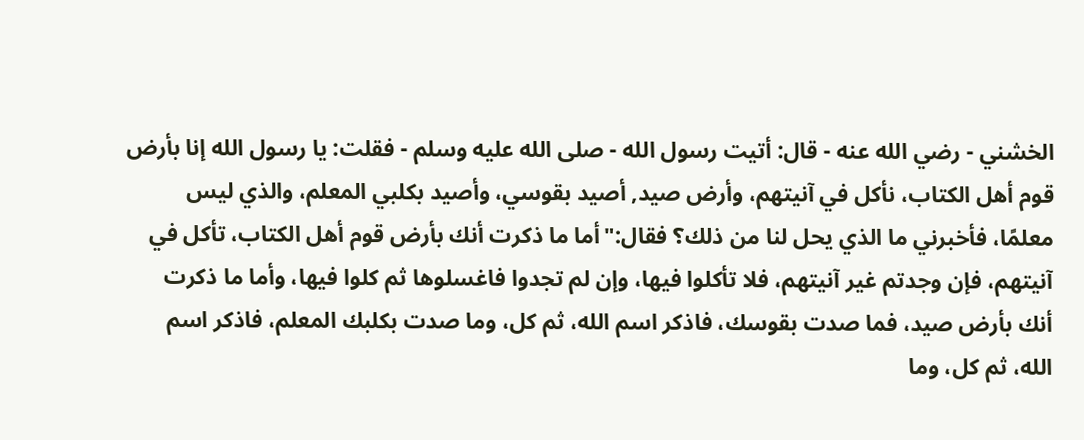الخشني - رضي الله عنه - قال: أتيت رسول الله - صلى الله عليه وسلم - فقلت: يا رسول الله إنا بأرض قوم أهل الكتاب، نأكل في آنيتهم، وأرض صيد, أصيد بقوسي، وأصيد بكلبي المعلم، والذي ليس معلمًا، فأخبرني ما الذي يحل لنا من ذلك؟ فقال:"أما ما ذكرت أنك بأرض قوم أهل الكتاب، تأكل في آنيتهم، فإن وجدتم غير آنيتهم، فلا تأكلوا فيها، وإن لم تجدوا فاغسلوها ثم كلوا فيها، وأما ما ذكرت أنك بأرض صيد، فما صدت بقوسك، فاذكر اسم الله، ثم كل، وما صدت بكلبك المعلم، فاذكر اسم الله، ثم كل، وما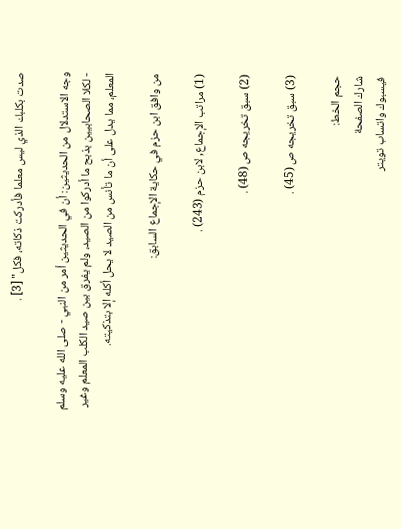صدت بكلبك الذي ليس معلما فأدركت ذكاته، فكل" [3] .

وجه الاستدلال من الحديثين: أن في الحديثين أمر من النبي - صلى الله عليه وسلم - لكلا الصحابيين بذبح ما أدركوا من الصيد، ولم يفرق بين صيد الكلب المعلم وغير المعلم، مما يدل على أن ما تأنس من الصيد لا يحل أكله إلا بتذكيته.

من وافق ابن حزم في حكاية الإجماع السابق:

(1) مراتب الإجماع, لابن حزم (243) .

(2) سبق تخريجه ص (48) .

(3) سبق تخريجه ص (45) .

حجم الخط:
شارك الصفحة
فيسبوك واتساب تويتر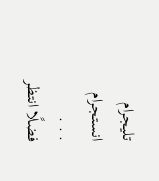تليجرام انستجرام
. . .
فضلًا انتظر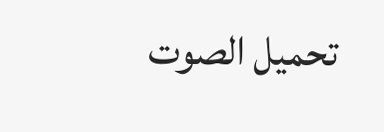تحميل الصوت